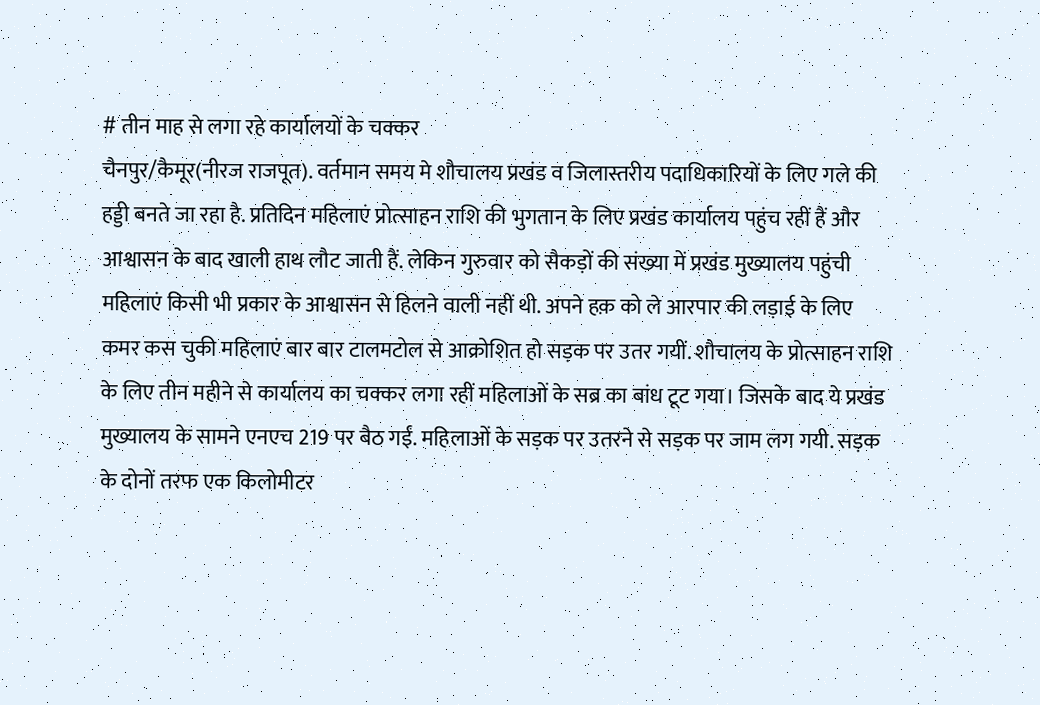# तीन माह से लगा रहे कार्यालयों के चक्कर
चैनपुर/कैमूर(नीरज राजपूत). वर्तमान समय मे शौचालय प्रखंड व जिलास्तरीय पदाधिकारियों के लिए गले की हड्डी बनते जा रहा है. प्रतिदिन महिलाएं प्रोत्साहन राशि की भुगतान के लिए प्रखंड कार्यालय पहुंच रहीं हैं और आश्वासन के बाद खाली हाथ लौट जाती हैं. लेकिन गुरुवार को सैकड़ों की संख्या में प्रखंड मुख्यालय पहुंची महिलाएं किसी भी प्रकार के आश्वासन से हिलने वाली नहीं थी. अपने हक़ को ले आरपार की लड़ाई के लिए कमर कस चुकी महिलाएं बार बार टालमटोल से आक्रोशित हो सड़क पर उतर गयीं. शौचालय के प्रोत्साहन राशि के लिए तीन महीने से कार्यालय का चक्कर लगा रहीं महिलाओं के सब्र का बांध टूट गया। जिसके बाद ये प्रखंड मुख्यालय के सामने एनएच 219 पर बैठ गईं. महिलाओं के सड़क पर उतरने से सड़क पर जाम लग गयी. सड़क के दोनों तरफ एक किलोमीटर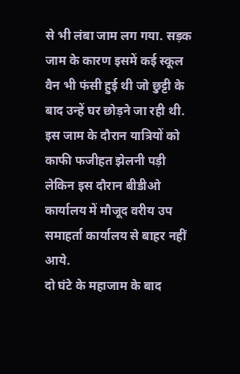से भी लंबा जाम लग गया. सड़क जाम के कारण इसमें कई स्कूल वैन भी फंसी हुई थी जो छुट्टी के बाद उन्हें घर छोड़ने जा रही थी. इस जाम के दौरान यात्रियों को काफी फजीहत झेलनी पड़ी लेकिन इस दौरान बीडीओ कार्यालय में मौजूद वरीय उप समाहर्ता कार्यालय से बाहर नहीं आये.
दो घंटे के महाजाम के बाद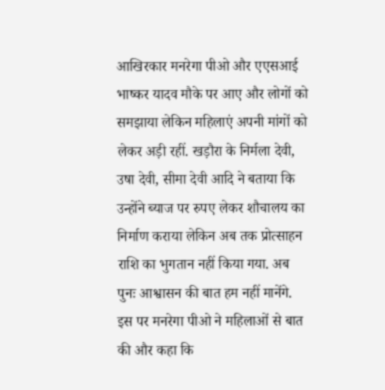आखिरकार मनरेगा पीओ और एएसआई भाष्कर यादव मौके पर आए और लोगों को समझाया लेकिन महिलाएं अपनी मांगों को लेकर अड़ी रहीं. खड़ौरा के निर्मला देवी, उषा देवी, सीमा देवी आदि ने बताया कि उन्होंने ब्याज पर रुपए लेकर शौचालय का निर्माण कराया लेकिन अब तक प्रोत्साहन राशि का भुगतान नहीं किया गया. अब पुनः आश्वासन की बात हम नहीं मानेंगे. इस पर मनरेगा पीओ ने महिलाओं से बात की और कहा कि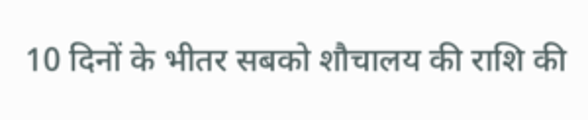10 दिनों के भीतर सबको शौचालय की राशि की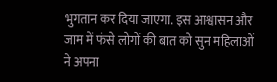भुगतान कर दिया जाएगा. इस आश्वासन और जाम में फंसे लोगों की बात को सुन महिलाओं ने अपना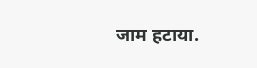जाम हटाया.